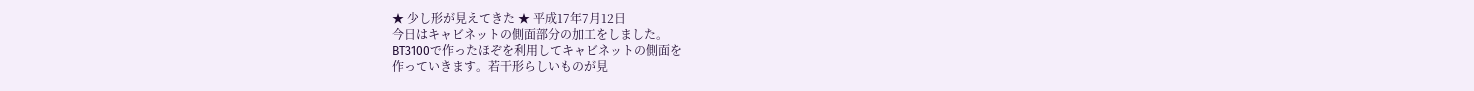★ 少し形が見えてきた ★ 平成17年7月12日
今日はキャビネットの側面部分の加工をしました。
BT3100で作ったほぞを利用してキャビネットの側面を
作っていきます。若干形らしいものが見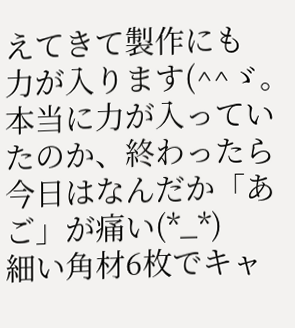えてきて製作にも
力が入ります(^^ゞ。本当に力が入っていたのか、終わったら
今日はなんだか「あご」が痛い(*_*)
細い角材6枚でキャ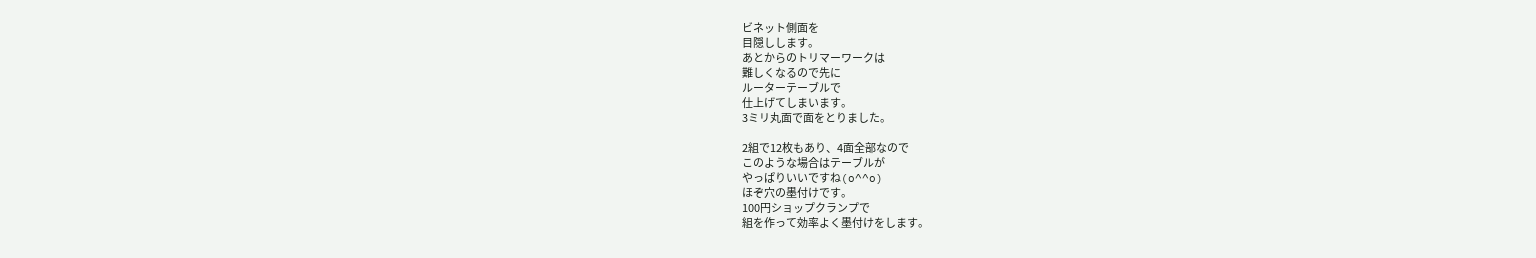ビネット側面を
目隠しします。
あとからのトリマーワークは
難しくなるので先に
ルーターテーブルで
仕上げてしまいます。
3ミリ丸面で面をとりました。

2組で12枚もあり、4面全部なので
このような場合はテーブルが
やっぱりいいですね(o^^o)
ほぞ穴の墨付けです。
100円ショップクランプで
組を作って効率よく墨付けをします。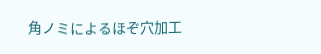角ノミによるほぞ穴加工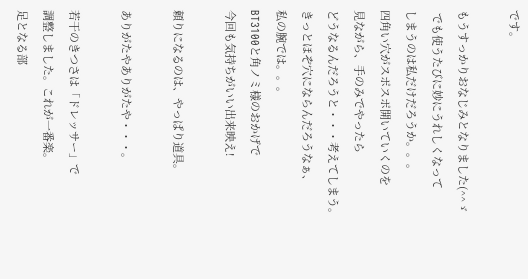です。

もうすっかりおなじみとなりました(^^ゞ
 でも使うたびに妙にうれしくなって
しまうのは私だけだろうか。。。
四角い穴がスポスポ開いていくのを
見ながら、手のみでやったら
どうなるんだろうと・・・考えてしまう。
きっとほぞ穴にならんだろうなぁ、
私の腕では。。。
BT3100と角ノミ様のおかげで
今回も気持ちがいい出来映え!

頼りになるのは、やっぱり道具。

ありがたやありがたや・・・。

若干のきつさは「ドレッサー」で
調整しました。これが一番楽。
足となる部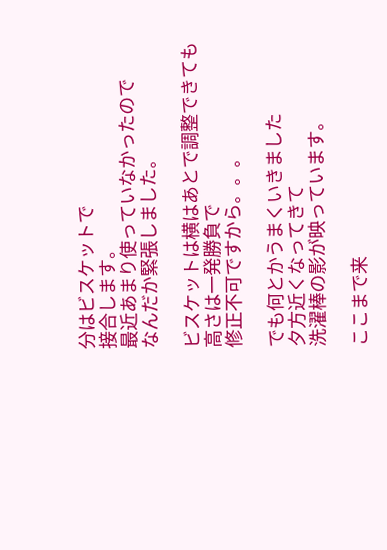分はビスケットで
接合します。
最近あまり使っていなかったので
なんだか緊張しました。

ビスケットは横はあとで調整できても
高さは一発勝負で
修正不可ですから。。。

でも何とかうまくいきました
夕方近くなってきて
洗濯棒の影が映っています。

ここまで来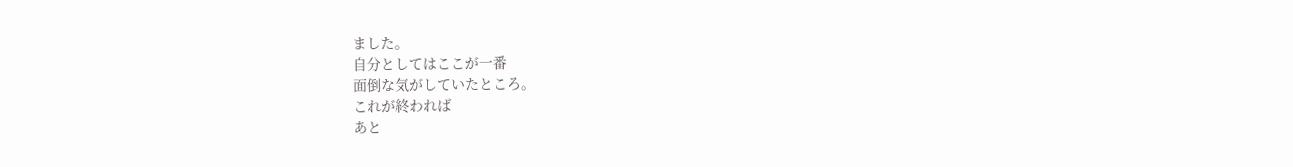ました。
自分としてはここが一番
面倒な気がしていたところ。
これが終われば
あと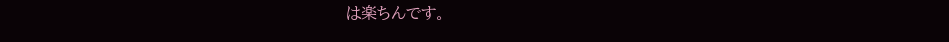は楽ちんです。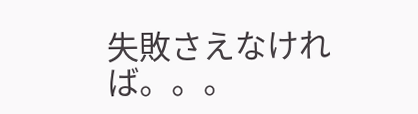失敗さえなければ。。。